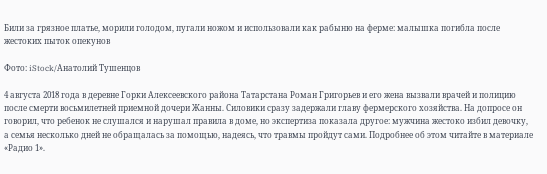Били за грязное платье, морили голодом, пугали ножом и использовали как рабыню на ферме: малышка погибла после жестоких пыток опекунов

Фото: iStock/Анатолий Тушенцов

4 августа 2018 года в деревне Горки Алексеевского района Татарстана Роман Григорьев и его жена вызвали врачей и полицию после смерти восьмилетней приемной дочери Жанны. Силовики сразу задержали главу фермерского хозяйства. На допросе он говорил, что ребенок не слушался и нарушал правила в доме, но экспертиза показала другое: мужчина жестоко избил девочку, а семья несколько дней не обращалась за помощью, надеясь, что травмы пройдут сами. Подробнее об этом читайте в материале «Радио 1».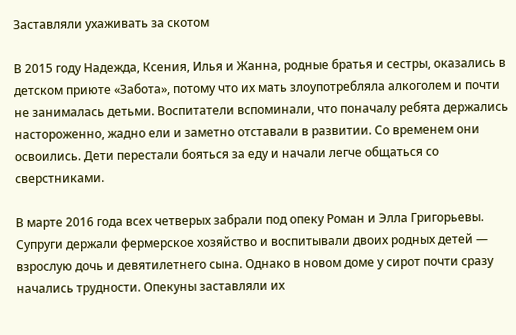Заставляли ухаживать за скотом

В 2015 году Надежда, Ксения, Илья и Жанна, родные братья и сестры, оказались в детском приюте «Забота», потому что их мать злоупотребляла алкоголем и почти не занималась детьми. Воспитатели вспоминали, что поначалу ребята держались настороженно, жадно ели и заметно отставали в развитии. Со временем они освоились. Дети перестали бояться за еду и начали легче общаться со сверстниками.

В марте 2016 года всех четверых забрали под опеку Роман и Элла Григорьевы. Супруги держали фермерское хозяйство и воспитывали двоих родных детей — взрослую дочь и девятилетнего сына. Однако в новом доме у сирот почти сразу начались трудности. Опекуны заставляли их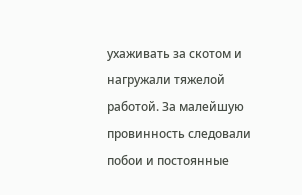ухаживать за скотом и нагружали тяжелой работой. За малейшую провинность следовали побои и постоянные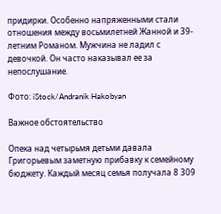придирки. Особенно напряженными стали отношения между восьмилетней Жанной и 39-летним Романом. Мужчина не ладил с девочкой. Он часто наказывал ее за непослушание.

Фото: iStock/Andranik Hakobyan

Важное обстоятельство

Опека над четырьмя детьми давала Григорьевым заметную прибавку к семейному бюджету. Каждый месяц семья получала 8 309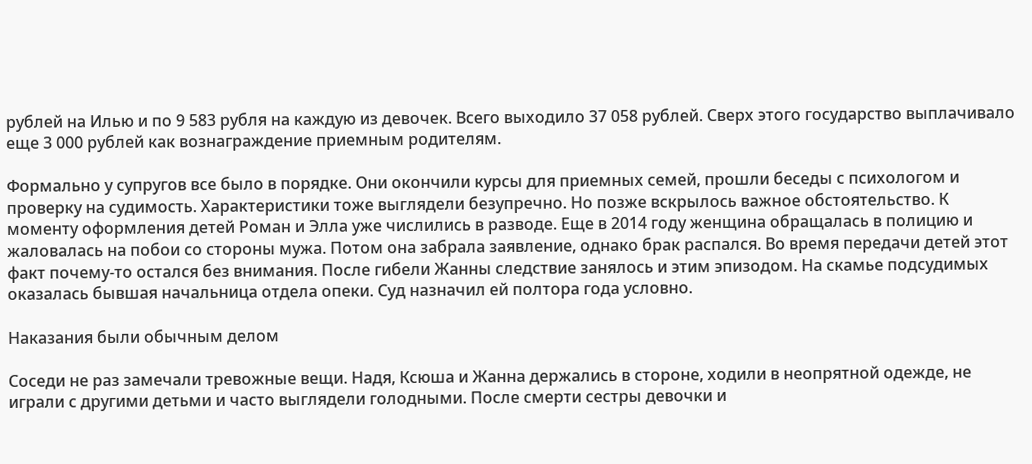рублей на Илью и по 9 583 рубля на каждую из девочек. Всего выходило 37 058 рублей. Сверх этого государство выплачивало еще 3 000 рублей как вознаграждение приемным родителям.

Формально у супругов все было в порядке. Они окончили курсы для приемных семей, прошли беседы с психологом и проверку на судимость. Характеристики тоже выглядели безупречно. Но позже вскрылось важное обстоятельство. К моменту оформления детей Роман и Элла уже числились в разводе. Еще в 2014 году женщина обращалась в полицию и жаловалась на побои со стороны мужа. Потом она забрала заявление, однако брак распался. Во время передачи детей этот факт почему-то остался без внимания. После гибели Жанны следствие занялось и этим эпизодом. На скамье подсудимых оказалась бывшая начальница отдела опеки. Суд назначил ей полтора года условно.

Наказания были обычным делом

Соседи не раз замечали тревожные вещи. Надя, Ксюша и Жанна держались в стороне, ходили в неопрятной одежде, не играли с другими детьми и часто выглядели голодными. После смерти сестры девочки и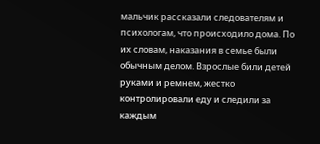мальчик рассказали следователям и психологам, что происходило дома. По их словам, наказания в семье были обычным делом. Взрослые били детей руками и ремнем, жестко контролировали еду и следили за каждым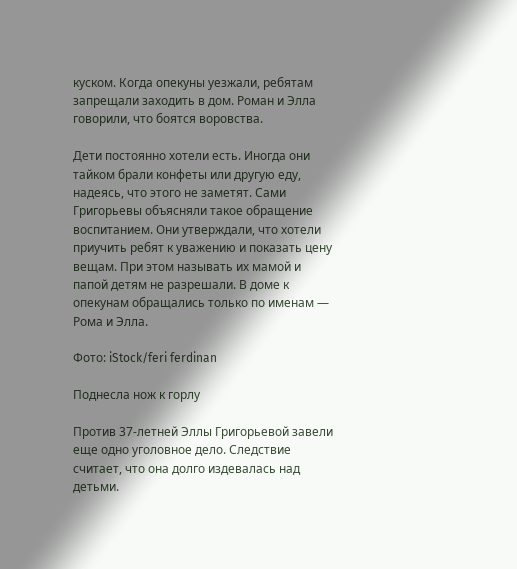куском. Когда опекуны уезжали, ребятам запрещали заходить в дом. Роман и Элла говорили, что боятся воровства.

Дети постоянно хотели есть. Иногда они тайком брали конфеты или другую еду, надеясь, что этого не заметят. Сами Григорьевы объясняли такое обращение воспитанием. Они утверждали, что хотели приучить ребят к уважению и показать цену вещам. При этом называть их мамой и папой детям не разрешали. В доме к опекунам обращались только по именам — Рома и Элла.

Фото: iStock/feri ferdinan

Поднесла нож к горлу

Против 37-летней Эллы Григорьевой завели еще одно уголовное дело. Следствие считает, что она долго издевалась над детьми.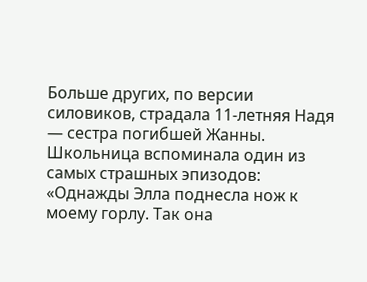Больше других, по версии силовиков, страдала 11-летняя Надя — сестра погибшей Жанны. Школьница вспоминала один из самых страшных эпизодов:
«Однажды Элла поднесла нож к моему горлу. Так она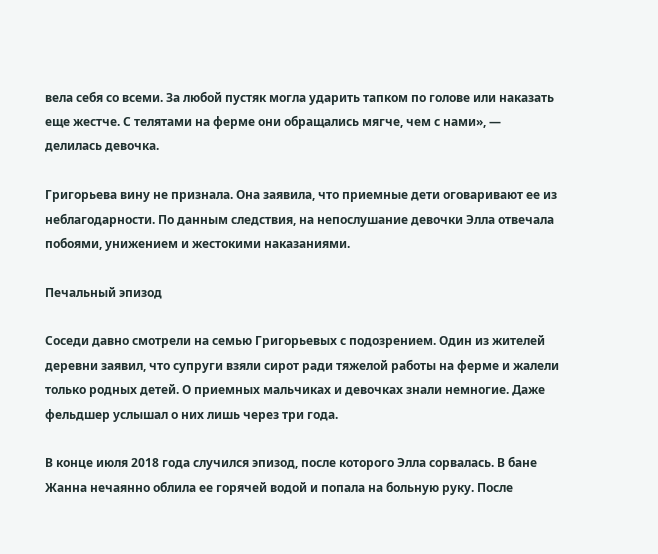вела себя со всеми. За любой пустяк могла ударить тапком по голове или наказать еще жестче. С телятами на ферме они обращались мягче, чем с нами», — делилась девочка.

Григорьева вину не признала. Она заявила, что приемные дети оговаривают ее из неблагодарности. По данным следствия, на непослушание девочки Элла отвечала побоями, унижением и жестокими наказаниями.

Печальный эпизод

Соседи давно смотрели на семью Григорьевых с подозрением. Один из жителей деревни заявил, что супруги взяли сирот ради тяжелой работы на ферме и жалели только родных детей. О приемных мальчиках и девочках знали немногие. Даже фельдшер услышал о них лишь через три года.

В конце июля 2018 года случился эпизод, после которого Элла сорвалась. В бане Жанна нечаянно облила ее горячей водой и попала на больную руку. После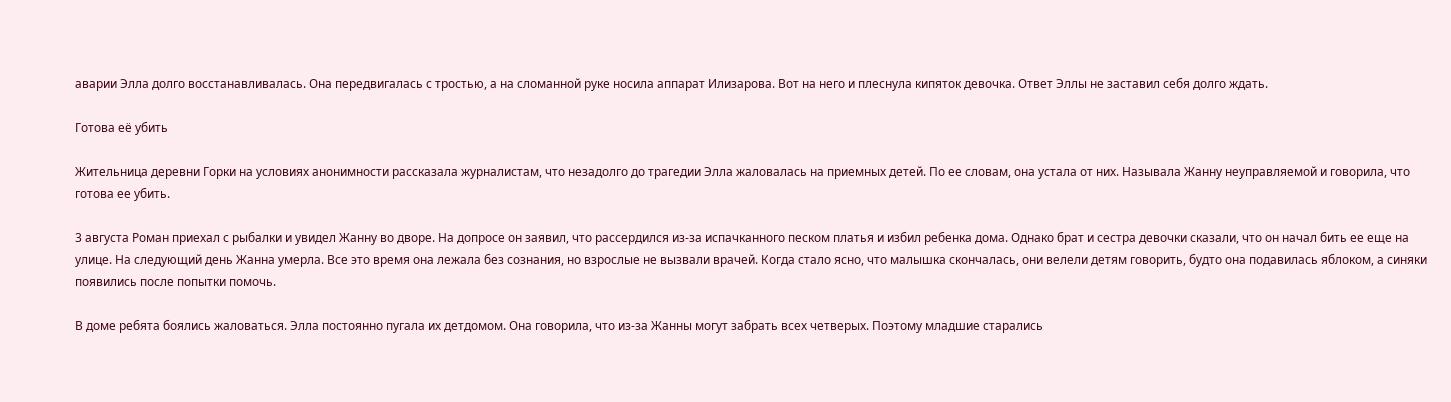аварии Элла долго восстанавливалась. Она передвигалась с тростью, а на сломанной руке носила аппарат Илизарова. Вот на него и плеснула кипяток девочка. Ответ Эллы не заставил себя долго ждать.

Готова её убить

Жительница деревни Горки на условиях анонимности рассказала журналистам, что незадолго до трагедии Элла жаловалась на приемных детей. По ее словам, она устала от них. Называла Жанну неуправляемой и говорила, что готова ее убить.

3 августа Роман приехал с рыбалки и увидел Жанну во дворе. На допросе он заявил, что рассердился из-за испачканного песком платья и избил ребенка дома. Однако брат и сестра девочки сказали, что он начал бить ее еще на улице. На следующий день Жанна умерла. Все это время она лежала без сознания, но взрослые не вызвали врачей. Когда стало ясно, что малышка скончалась, они велели детям говорить, будто она подавилась яблоком, а синяки появились после попытки помочь.

В доме ребята боялись жаловаться. Элла постоянно пугала их детдомом. Она говорила, что из-за Жанны могут забрать всех четверых. Поэтому младшие старались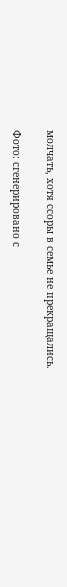молчать, хотя ссоры в семье не прекращались.

Фото: сгенерировано с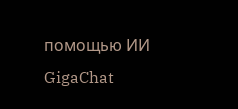помощью ИИ GigaChat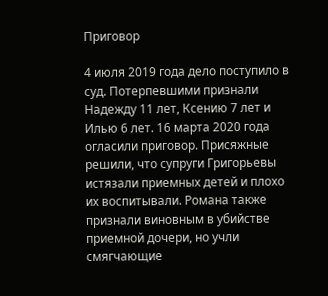Приговор

4 июля 2019 года дело поступило в суд. Потерпевшими признали Надежду 11 лет, Ксению 7 лет и Илью 6 лет. 16 марта 2020 года огласили приговор. Присяжные решили, что супруги Григорьевы истязали приемных детей и плохо их воспитывали. Романа также признали виновным в убийстве приемной дочери, но учли смягчающие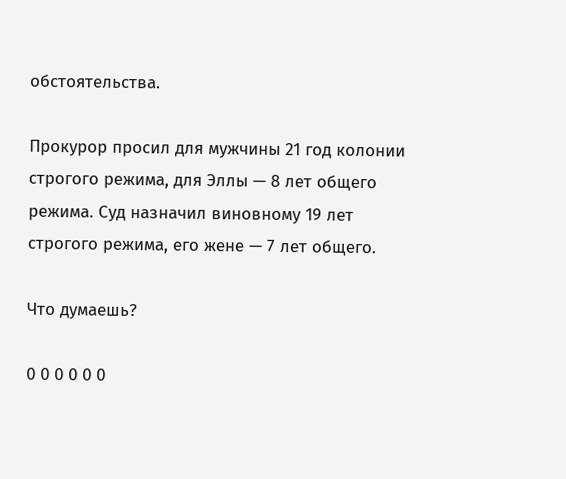обстоятельства.

Прокурор просил для мужчины 21 год колонии строгого режима, для Эллы — 8 лет общего режима. Суд назначил виновному 19 лет строгого режима, его жене — 7 лет общего.

Что думаешь?

0 0 0 0 0 0